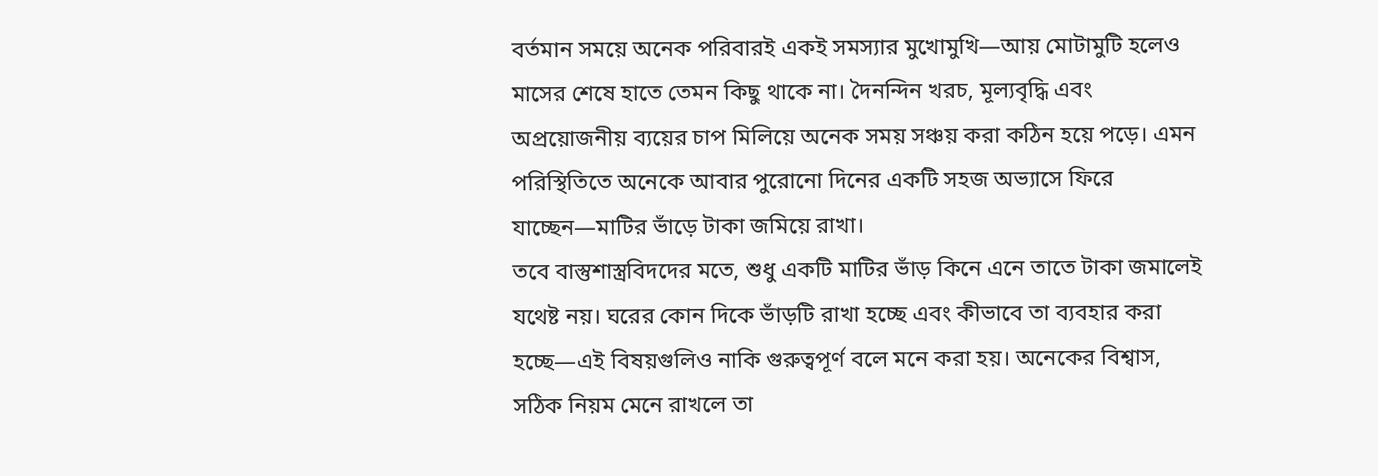বর্তমান সময়ে অনেক পরিবারই একই সমস্যার মুখোমুখি—আয় মোটামুটি হলেও মাসের শেষে হাতে তেমন কিছু থাকে না। দৈনন্দিন খরচ, মূল্যবৃদ্ধি এবং অপ্রয়োজনীয় ব্যয়ের চাপ মিলিয়ে অনেক সময় সঞ্চয় করা কঠিন হয়ে পড়ে। এমন পরিস্থিতিতে অনেকে আবার পুরোনো দিনের একটি সহজ অভ্যাসে ফিরে যাচ্ছেন—মাটির ভাঁড়ে টাকা জমিয়ে রাখা।
তবে বাস্তুশাস্ত্রবিদদের মতে, শুধু একটি মাটির ভাঁড় কিনে এনে তাতে টাকা জমালেই যথেষ্ট নয়। ঘরের কোন দিকে ভাঁড়টি রাখা হচ্ছে এবং কীভাবে তা ব্যবহার করা হচ্ছে—এই বিষয়গুলিও নাকি গুরুত্বপূর্ণ বলে মনে করা হয়। অনেকের বিশ্বাস, সঠিক নিয়ম মেনে রাখলে তা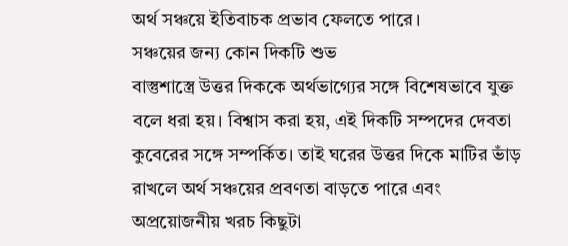অর্থ সঞ্চয়ে ইতিবাচক প্রভাব ফেলতে পারে।
সঞ্চয়ের জন্য কোন দিকটি শুভ
বাস্তুশাস্ত্রে উত্তর দিককে অর্থভাগ্যের সঙ্গে বিশেষভাবে যুক্ত বলে ধরা হয়। বিশ্বাস করা হয়, এই দিকটি সম্পদের দেবতা কুবেরের সঙ্গে সম্পর্কিত। তাই ঘরের উত্তর দিকে মাটির ভাঁড় রাখলে অর্থ সঞ্চয়ের প্রবণতা বাড়তে পারে এবং অপ্রয়োজনীয় খরচ কিছুটা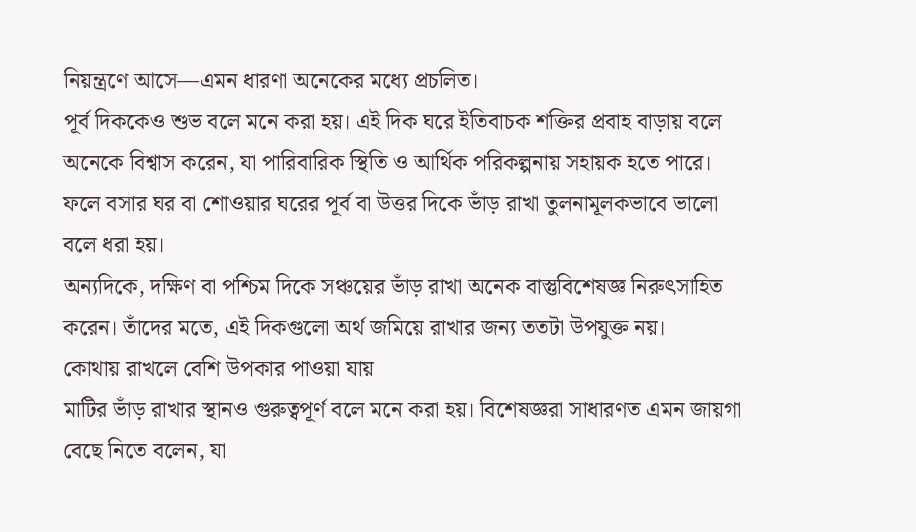নিয়ন্ত্রণে আসে—এমন ধারণা অনেকের মধ্যে প্রচলিত।
পূর্ব দিককেও শুভ বলে মনে করা হয়। এই দিক ঘরে ইতিবাচক শক্তির প্রবাহ বাড়ায় বলে অনেকে বিশ্বাস করেন, যা পারিবারিক স্থিতি ও আর্থিক পরিকল্পনায় সহায়ক হতে পারে। ফলে বসার ঘর বা শোওয়ার ঘরের পূর্ব বা উত্তর দিকে ভাঁড় রাখা তুলনামূলকভাবে ভালো বলে ধরা হয়।
অন্যদিকে, দক্ষিণ বা পশ্চিম দিকে সঞ্চয়ের ভাঁড় রাখা অনেক বাস্তুবিশেষজ্ঞ নিরুৎসাহিত করেন। তাঁদের মতে, এই দিকগুলো অর্থ জমিয়ে রাখার জন্য ততটা উপযুক্ত নয়।
কোথায় রাখলে বেশি উপকার পাওয়া যায়
মাটির ভাঁড় রাখার স্থানও গুরুত্বপূর্ণ বলে মনে করা হয়। বিশেষজ্ঞরা সাধারণত এমন জায়গা বেছে নিতে বলেন, যা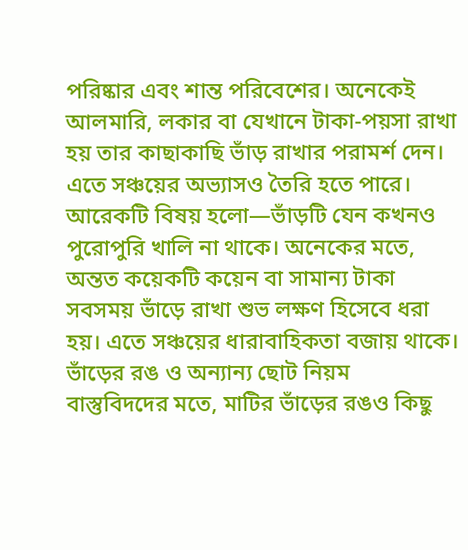পরিষ্কার এবং শান্ত পরিবেশের। অনেকেই আলমারি, লকার বা যেখানে টাকা-পয়সা রাখা হয় তার কাছাকাছি ভাঁড় রাখার পরামর্শ দেন। এতে সঞ্চয়ের অভ্যাসও তৈরি হতে পারে।
আরেকটি বিষয় হলো—ভাঁড়টি যেন কখনও পুরোপুরি খালি না থাকে। অনেকের মতে, অন্তত কয়েকটি কয়েন বা সামান্য টাকা সবসময় ভাঁড়ে রাখা শুভ লক্ষণ হিসেবে ধরা হয়। এতে সঞ্চয়ের ধারাবাহিকতা বজায় থাকে।
ভাঁড়ের রঙ ও অন্যান্য ছোট নিয়ম
বাস্তুবিদদের মতে, মাটির ভাঁড়ের রঙও কিছু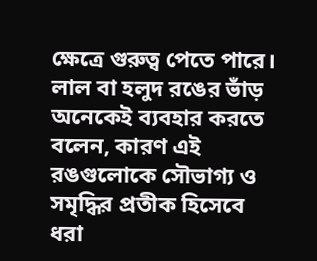ক্ষেত্রে গুরুত্ব পেতে পারে। লাল বা হলুদ রঙের ভাঁড় অনেকেই ব্যবহার করতে বলেন, কারণ এই রঙগুলোকে সৌভাগ্য ও সমৃদ্ধির প্রতীক হিসেবে ধরা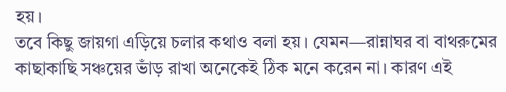হয়।
তবে কিছু জায়গা এড়িয়ে চলার কথাও বলা হয়। যেমন—রান্নাঘর বা বাথরুমের কাছাকাছি সঞ্চয়ের ভাঁড় রাখা অনেকেই ঠিক মনে করেন না। কারণ এই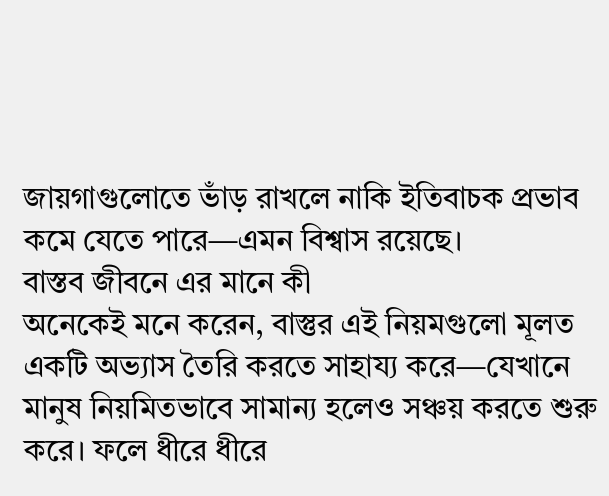জায়গাগুলোতে ভাঁড় রাখলে নাকি ইতিবাচক প্রভাব কমে যেতে পারে—এমন বিশ্বাস রয়েছে।
বাস্তব জীবনে এর মানে কী
অনেকেই মনে করেন, বাস্তুর এই নিয়মগুলো মূলত একটি অভ্যাস তৈরি করতে সাহায্য করে—যেখানে মানুষ নিয়মিতভাবে সামান্য হলেও সঞ্চয় করতে শুরু করে। ফলে ধীরে ধীরে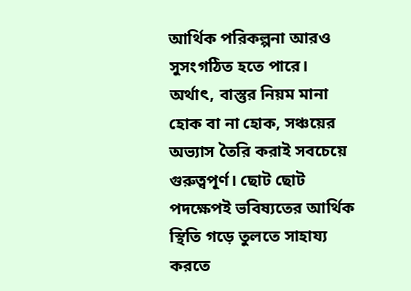আর্থিক পরিকল্পনা আরও সুসংগঠিত হতে পারে।
অর্থাৎ, বাস্তুর নিয়ম মানা হোক বা না হোক, সঞ্চয়ের অভ্যাস তৈরি করাই সবচেয়ে গুরুত্বপূর্ণ। ছোট ছোট পদক্ষেপই ভবিষ্যতের আর্থিক স্থিতি গড়ে তুলতে সাহায্য করতে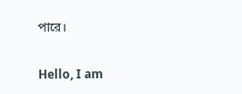পারে।

Hello, I am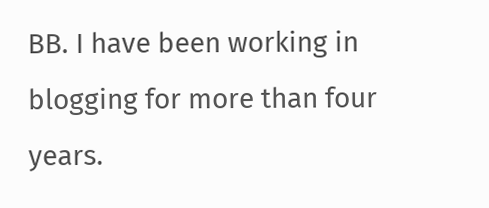BB. I have been working in blogging for more than four years.